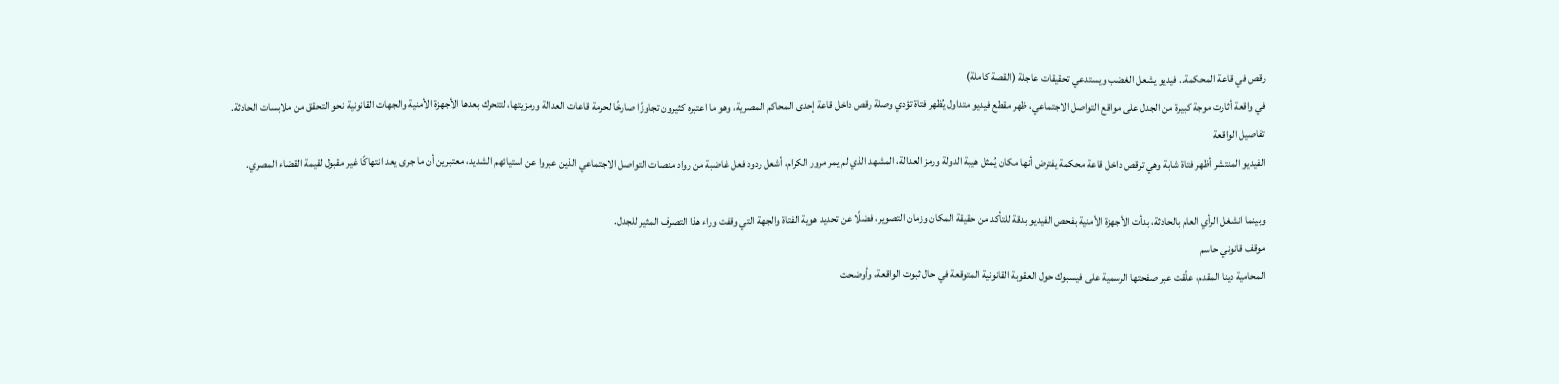رقص في قاعة المحكمة.. فيديو يشعل الغضب ويستدعي تحقيقات عاجلة (القصة كاملة)
في واقعة أثارت موجة كبيرة من الجدل على مواقع التواصل الاجتماعي، ظهر مقطع فيديو متداول يُظهر فتاة تؤدي وصلة رقص داخل قاعة إحدى المحاكم المصرية، وهو ما اعتبره كثيرون تجاوزًا صارخًا لحرمة قاعات العدالة ورمزيتها، لتتحرك بعدها الأجهزة الأمنية والجهات القانونية نحو التحقق من ملابسات الحادثة.
تفاصيل الواقعة
الفيديو المنتشر أظهر فتاة شابة وهي ترقص داخل قاعة محكمة يفترض أنها مكان يُمثل هيبة الدولة ورمز العدالة، المشهد الذي لم يمر مرور الكرام، أشعل ردود فعل غاضبة من رواد منصات التواصل الاجتماعي الذين عبروا عن استيائهم الشديد، معتبرين أن ما جرى يعد انتهاكًا غير مقبول لقيمة القضاء المصري.

وبينما انشغل الرأي العام بالحادثة، بدأت الأجهزة الأمنية بفحص الفيديو بدقة للتأكد من حقيقة المكان وزمان التصوير، فضلًا عن تحديد هوية الفتاة والجهة التي وقفت وراء هذا التصرف المثير للجدل.
موقف قانوني حاسم
المحامية دينا المقدم، علّقت عبر صفحتها الرسمية على فيسبوك حول العقوبة القانونية المتوقعة في حال ثبوت الواقعة، وأوضحت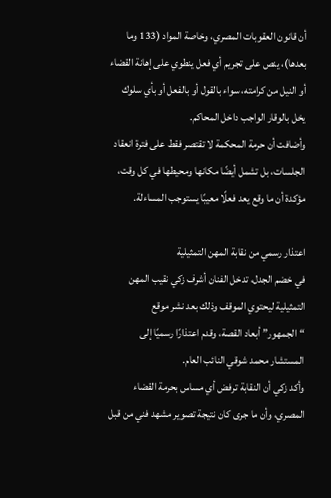أن قانون العقوبات المصري، وخاصة المواد (133 وما بعدها)، ينص على تجريم أي فعل ينطوي على إهانة القضاء أو النيل من كرامته، سواء بالقول أو بالفعل أو بأي سلوك يخل بالوقار الواجب داخل المحاكم.
وأضافت أن حرمة المحكمة لا تقتصر فقط على فترة انعقاد الجلسات، بل تشمل أيضًا مكانها ومحيطها في كل وقت، مؤكدة أن ما وقع يعد فعلًا معيبًا يستوجب المساءلة.

اعتذار رسمي من نقابة المهن التمثيلية
في خضم الجدل، تدخل الفنان أشرف زكي نقيب المهن التمثيلية ليحتوي الموقف وذلك بعد نشر موقع “الجمهور” أبعاد القصة، وقدم اعتذارًا رسميًا إلى المستشار محمد شوقي النائب العام.
وأكد زكي أن النقابة ترفض أي مساس بحرمة القضاء المصري، وأن ما جرى كان نتيجة تصوير مشهد فني من قبل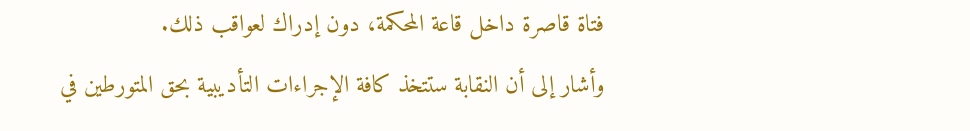فتاة قاصرة داخل قاعة المحكمة، دون إدراك لعواقب ذلك.
وأشار إلى أن النقابة ستتخذ كافة الإجراءات التأديبية بحق المتورطين في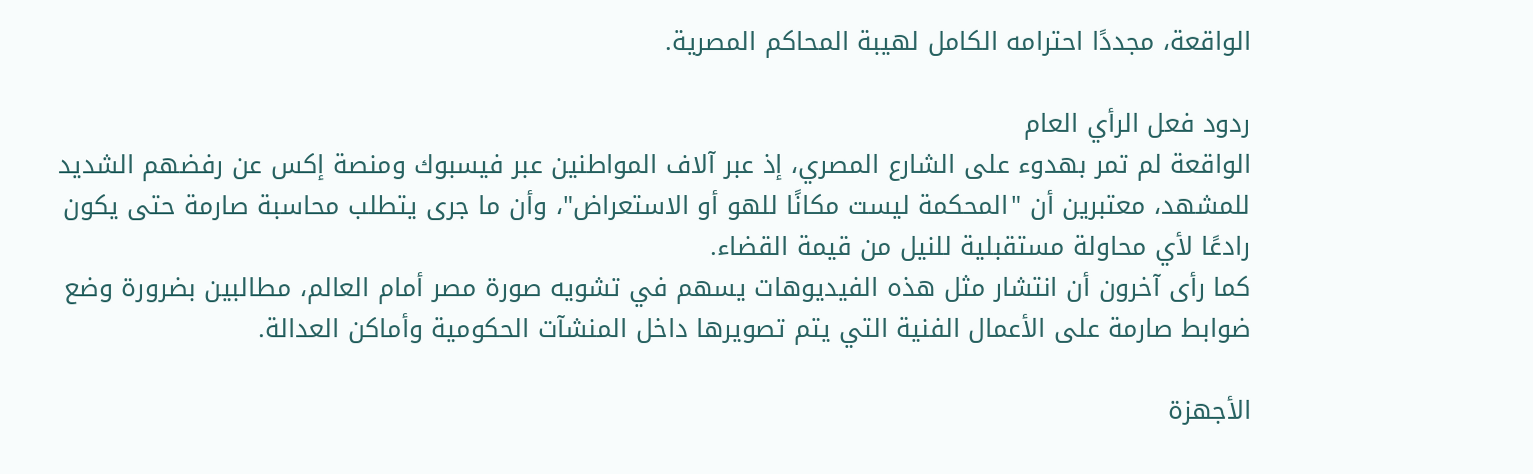الواقعة، مجددًا احترامه الكامل لهيبة المحاكم المصرية.

ردود فعل الرأي العام
الواقعة لم تمر بهدوء على الشارع المصري، إذ عبر آلاف المواطنين عبر فيسبوك ومنصة إكس عن رفضهم الشديد للمشهد، معتبرين أن "المحكمة ليست مكانًا للهو أو الاستعراض"، وأن ما جرى يتطلب محاسبة صارمة حتى يكون رادعًا لأي محاولة مستقبلية للنيل من قيمة القضاء.
كما رأى آخرون أن انتشار مثل هذه الفيديوهات يسهم في تشويه صورة مصر أمام العالم، مطالبين بضرورة وضع ضوابط صارمة على الأعمال الفنية التي يتم تصويرها داخل المنشآت الحكومية وأماكن العدالة.

الأجهزة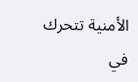الأمنية تتحرك
في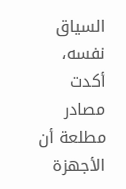السياق نفسه، أكدت مصادر مطلعة أن الأجهزة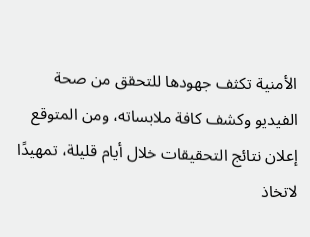الأمنية تكثف جهودها للتحقق من صحة الفيديو وكشف كافة ملابساته، ومن المتوقع إعلان نتائج التحقيقات خلال أيام قليلة، تمهيدًا لاتخاذ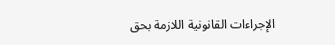الإجراءات القانونية اللازمة بحق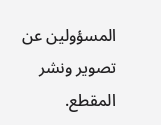المسؤولين عن تصوير ونشر المقطع.